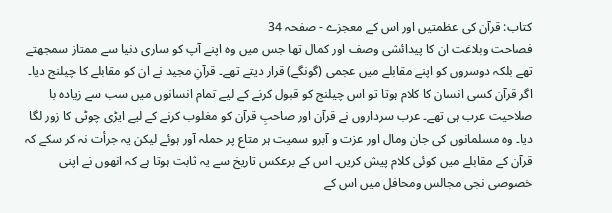کتاب: قرآن کی عظمتیں اور اس کے معجزے - صفحہ 34
فصاحت وبلاغت ان کا پیدائشی وصف اور کمال تھا جس میں وہ اپنے آپ کو ساری دنیا سے ممتاز سمجھتے تھے بلکہ دوسروں کو اپنے مقابلے میں عجمی (گونگے) قرار دیتے تھے۔ قرآنِ مجید نے ان کو مقابلے کا چیلنج دیا۔ اگر قرآن کسی انسان کا کلام ہوتا تو اس چیلنج کو قبول کرنے کے لیے تمام انسانوں میں سب سے زیادہ با صلاحیت عرب ہی تھے۔ عرب سرداروں نے قرآن اور صاحبِ قرآن کو مغلوب کرنے کے لیے ایڑی چوٹی کا زور لگا دیا۔ وہ مسلمانوں کی جان ومال اور عزت و آبرو سمیت ہر متاع پر حملہ آور ہوئے لیکن یہ جرأت نہ کر سکے کہ قرآن کے مقابلے میں کوئی کلام پیش کریں۔ اس کے برعکس تاریخ سے یہ ثابت ہوتا ہے کہ انھوں نے اپنی خصوصی نجی مجالس ومحافل میں اس کے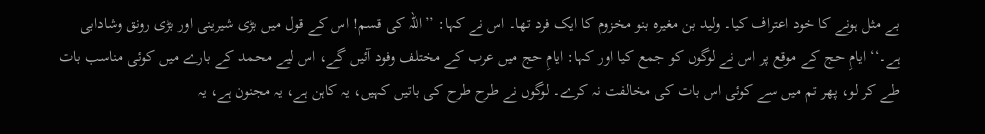بے مثل ہونے کا خود اعتراف کیا۔ ولید بن مغیرہ بنو مخزوم کا ایک فرد تھا۔ اس نے کہا: ’’اللہ کی قسم! اس کے قول میں بڑی شیرینی اور بڑی رونق وشادابی ہے۔‘‘ ایامِ حج کے موقع پر اس نے لوگوں کو جمع کیا اور کہا: ایامِ حج میں عرب کے مختلف وفود آئیں گے، اس لیے محمد کے بارے میں کوئی مناسب بات طے کر لو، پھر تم میں سے کوئی اس بات کی مخالفت نہ کرے۔ لوگوں نے طرح طرح کی باتیں کہیں، یہ کاہن ہے، یہ مجنون ہے، یہ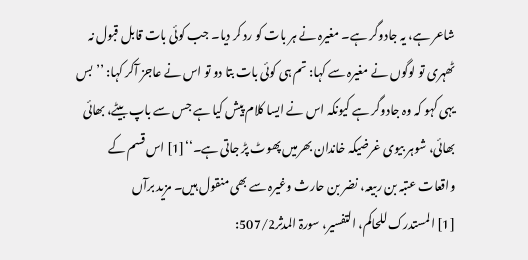شاعر ہے، یہ جادوگر ہے۔ مغیرہ نے ہر بات کو رد کر دیا۔ جب کوئی بات قابل قبول نہ ٹھہری تو لوگوں نے مغیرہ سے کہا: تم ہی کوئی بات بتا دو تو اس نے عاجز آکر کہا: ’’بس یہی کہو کہ وہ جادوگر ہے کیونکہ اس نے ایسا کلام پیش کیا ہے جس سے باپ بیٹے، بھائی بھائی، شوہر بیوی غرضیکہ خاندان بھرمیں پھوٹ پڑ جاتی ہے۔‘‘[1] اس قسم کے واقعات عتبہ بن ربیعہ، نضر بن حارث وغیرہ سے بھی منقول ہیں۔ مزید برآں
[1] المستدرک للحاکم، التفسیر، سورۃ المدثر507/2: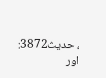، حدیث3872: اور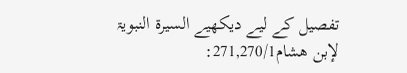تفصیل کے لیے دیکھیے السیرۃ النبویۃ لإبن ھشام271,270/1: